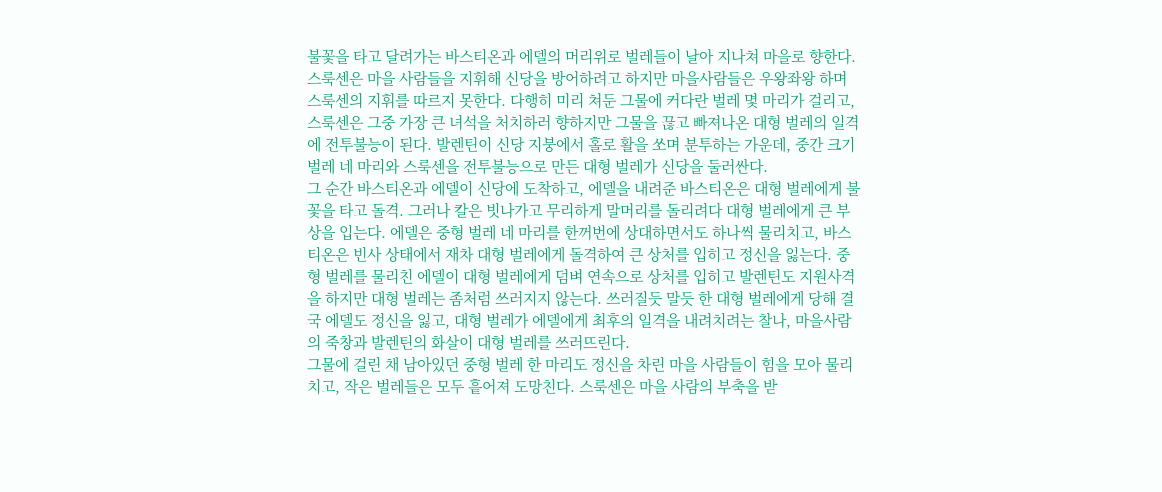불꽃을 타고 달려가는 바스티온과 에델의 머리위로 벌레들이 날아 지나쳐 마을로 향한다. 스룩센은 마을 사람들을 지휘해 신당을 방어하려고 하지만 마을사람들은 우왕좌왕 하며 스룩센의 지휘를 따르지 못한다. 다행히 미리 쳐둔 그물에 커다란 벌레 몇 마리가 걸리고, 스룩센은 그중 가장 큰 녀석을 처치하러 향하지만 그물을 끊고 빠져나온 대형 벌레의 일격에 전투불능이 된다. 발렌틴이 신당 지붕에서 홀로 활을 쏘며 분투하는 가운데, 중간 크기 벌레 네 마리와 스룩센을 전투불능으로 만든 대형 벌레가 신당을 둘러싼다.
그 순간 바스티온과 에델이 신당에 도착하고, 에델을 내려준 바스티온은 대형 벌레에게 불꽃을 타고 돌격. 그러나 칼은 빗나가고 무리하게 말머리를 돌리려다 대형 벌레에게 큰 부상을 입는다. 에델은 중형 벌레 네 마리를 한꺼번에 상대하면서도 하나씩 물리치고, 바스티온은 빈사 상태에서 재차 대형 벌레에게 돌격하여 큰 상처를 입히고 정신을 잃는다. 중형 벌레를 물리친 에델이 대형 벌레에게 덤벼 연속으로 상처를 입히고 발렌틴도 지원사격을 하지만 대형 벌레는 좀처럼 쓰러지지 않는다. 쓰러질듯 말듯 한 대형 벌레에게 당해 결국 에델도 정신을 잃고, 대형 벌레가 에델에게 최후의 일격을 내려치려는 찰나, 마을사람의 죽창과 발렌틴의 화살이 대형 벌레를 쓰러뜨린다.
그물에 걸린 채 남아있던 중형 벌레 한 마리도 정신을 차린 마을 사람들이 힘을 모아 물리치고, 작은 벌레들은 모두 흩어져 도망친다. 스룩센은 마을 사람의 부축을 받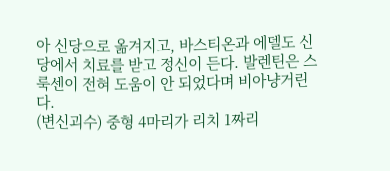아 신당으로 옮겨지고, 바스티온과 에델도 신당에서 치료를 받고 정신이 든다. 발렌틴은 스룩센이 전혀 도움이 안 되었다며 비아냥거린다.
(변신괴수) 중형 4마리가 리치 1짜리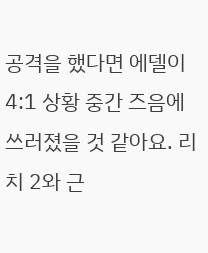공격을 했다면 에델이 4:1 상황 중간 즈음에 쓰러졌을 것 같아요. 리치 2와 근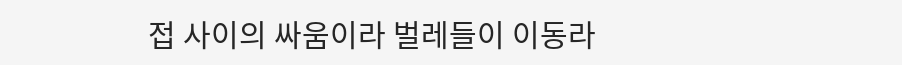접 사이의 싸움이라 벌레들이 이동라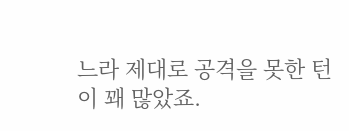느라 제대로 공격을 못한 턴이 꽤 많았죠.